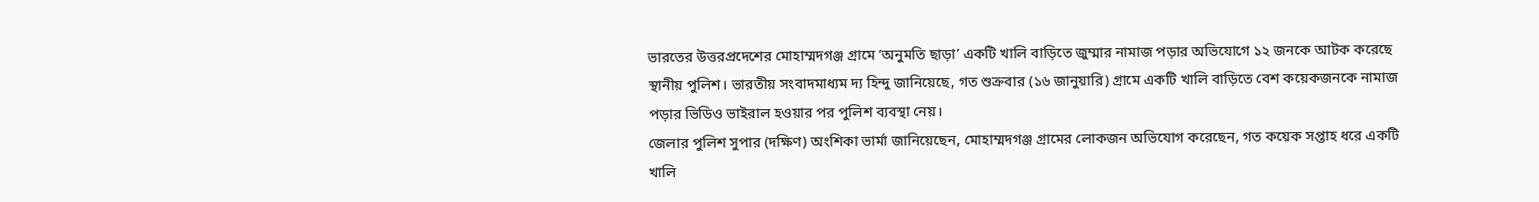ভারতের উত্তরপ্রদেশের মোহাম্মদগঞ্জ গ্রামে ‘অনুমতি ছাড়া’ একটি খালি বাড়িতে জুম্মার নামাজ পড়ার অভিযোগে ১২ জনকে আটক করেছে স্থানীয় পুলিশ। ভারতীয় সংবাদমাধ্যম দ্য হিন্দু জানিয়েছে, গত শুক্রবার (১৬ জানুয়ারি) গ্রামে একটি খালি বাড়িতে বেশ কয়েকজনকে নামাজ পড়ার ভিডিও ভাইরাল হওয়ার পর পুলিশ ব্যবস্থা নেয়।
জেলার পুলিশ সুপার (দক্ষিণ) অংশিকা ভার্মা জানিয়েছেন, মোহাম্মদগঞ্জ গ্রামের লোকজন অভিযোগ করেছেন, গত কয়েক সপ্তাহ ধরে একটি খালি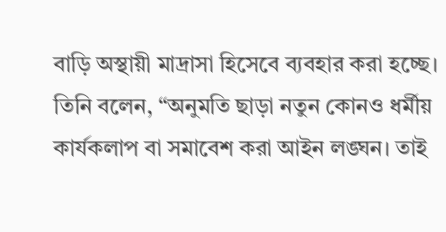বাড়ি অস্থায়ী মাদ্রাসা হিসেবে ব্যবহার করা হচ্ছে। তিনি বলেন, “অনুমতি ছাড়া নতুন কোনও ধর্মীয় কার্যকলাপ বা সমাবেশ করা আইন লঙ্ঘন। তাই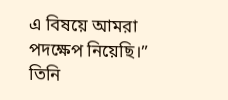এ বিষয়ে আমরা পদক্ষেপ নিয়েছি।”
তিনি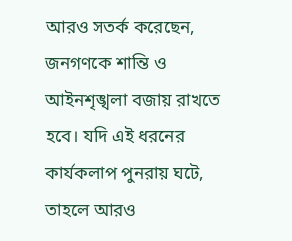আরও সতর্ক করেছেন, জনগণকে শান্তি ও আইনশৃঙ্খলা বজায় রাখতে হবে। যদি এই ধরনের কার্যকলাপ পুনরায় ঘটে, তাহলে আরও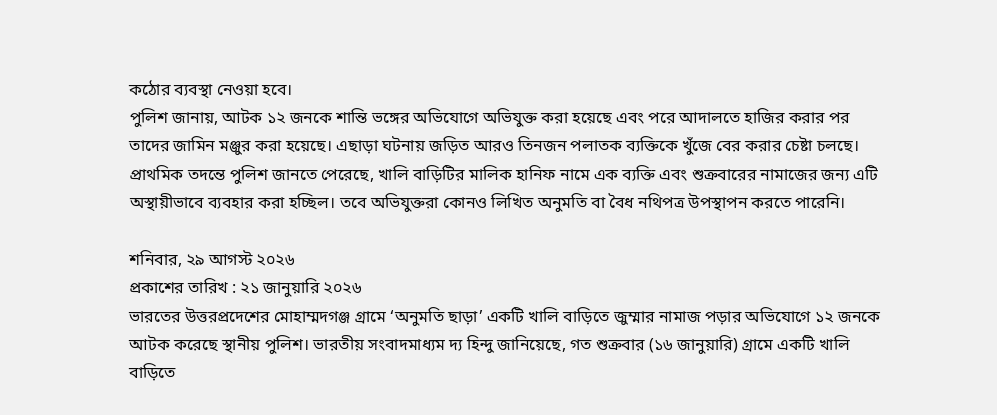কঠোর ব্যবস্থা নেওয়া হবে।
পুলিশ জানায়, আটক ১২ জনকে শান্তি ভঙ্গের অভিযোগে অভিযুক্ত করা হয়েছে এবং পরে আদালতে হাজির করার পর তাদের জামিন মঞ্জুর করা হয়েছে। এছাড়া ঘটনায় জড়িত আরও তিনজন পলাতক ব্যক্তিকে খুঁজে বের করার চেষ্টা চলছে।
প্রাথমিক তদন্তে পুলিশ জানতে পেরেছে, খালি বাড়িটির মালিক হানিফ নামে এক ব্যক্তি এবং শুক্রবারের নামাজের জন্য এটি অস্থায়ীভাবে ব্যবহার করা হচ্ছিল। তবে অভিযুক্তরা কোনও লিখিত অনুমতি বা বৈধ নথিপত্র উপস্থাপন করতে পারেনি।

শনিবার, ২৯ আগস্ট ২০২৬
প্রকাশের তারিখ : ২১ জানুয়ারি ২০২৬
ভারতের উত্তরপ্রদেশের মোহাম্মদগঞ্জ গ্রামে ‘অনুমতি ছাড়া’ একটি খালি বাড়িতে জুম্মার নামাজ পড়ার অভিযোগে ১২ জনকে আটক করেছে স্থানীয় পুলিশ। ভারতীয় সংবাদমাধ্যম দ্য হিন্দু জানিয়েছে, গত শুক্রবার (১৬ জানুয়ারি) গ্রামে একটি খালি বাড়িতে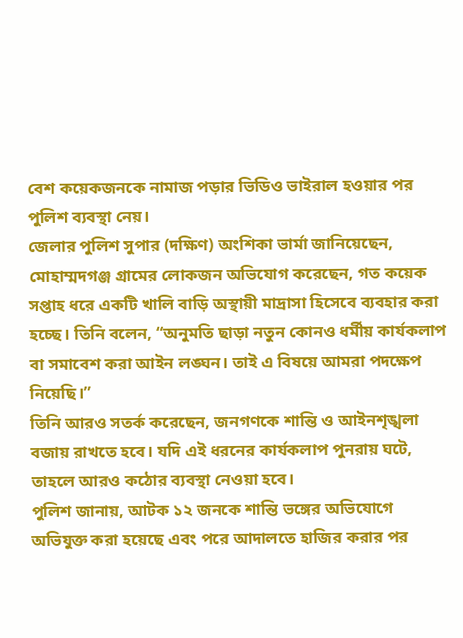বেশ কয়েকজনকে নামাজ পড়ার ভিডিও ভাইরাল হওয়ার পর পুলিশ ব্যবস্থা নেয়।
জেলার পুলিশ সুপার (দক্ষিণ) অংশিকা ভার্মা জানিয়েছেন, মোহাম্মদগঞ্জ গ্রামের লোকজন অভিযোগ করেছেন, গত কয়েক সপ্তাহ ধরে একটি খালি বাড়ি অস্থায়ী মাদ্রাসা হিসেবে ব্যবহার করা হচ্ছে। তিনি বলেন, “অনুমতি ছাড়া নতুন কোনও ধর্মীয় কার্যকলাপ বা সমাবেশ করা আইন লঙ্ঘন। তাই এ বিষয়ে আমরা পদক্ষেপ নিয়েছি।”
তিনি আরও সতর্ক করেছেন, জনগণকে শান্তি ও আইনশৃঙ্খলা বজায় রাখতে হবে। যদি এই ধরনের কার্যকলাপ পুনরায় ঘটে, তাহলে আরও কঠোর ব্যবস্থা নেওয়া হবে।
পুলিশ জানায়, আটক ১২ জনকে শান্তি ভঙ্গের অভিযোগে অভিযুক্ত করা হয়েছে এবং পরে আদালতে হাজির করার পর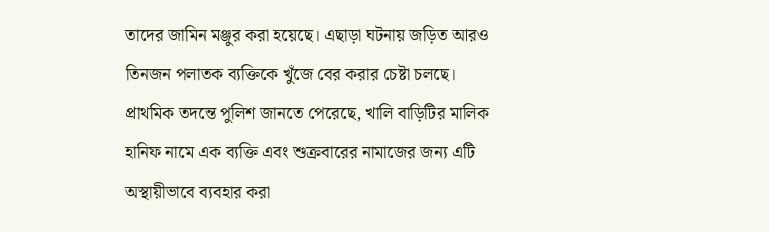তাদের জামিন মঞ্জুর করা হয়েছে। এছাড়া ঘটনায় জড়িত আরও তিনজন পলাতক ব্যক্তিকে খুঁজে বের করার চেষ্টা চলছে।
প্রাথমিক তদন্তে পুলিশ জানতে পেরেছে, খালি বাড়িটির মালিক হানিফ নামে এক ব্যক্তি এবং শুক্রবারের নামাজের জন্য এটি অস্থায়ীভাবে ব্যবহার করা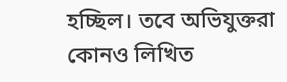হচ্ছিল। তবে অভিযুক্তরা কোনও লিখিত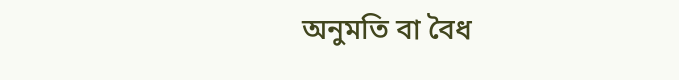অনুমতি বা বৈধ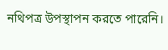নথিপত্র উপস্থাপন করতে পারেনি।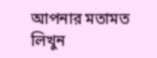আপনার মতামত লিখুন